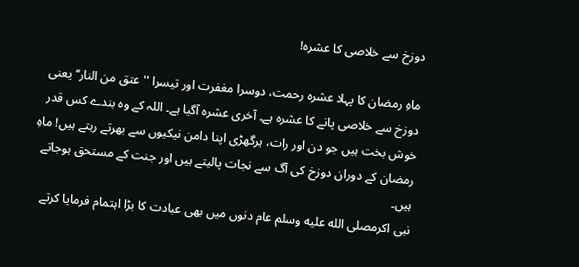دوزخ سے خلاصی کا عشرہ!

ماہِ رمضان کا پہلا عشرہ رحمت، دوسرا مغفرت اور تیسرا ''عتق من النار‘‘ یعنی دوزخ سے خلاصی پانے کا عشرہ ہے۔ آخری عشرہ آگیا ہے۔ اللہ کے وہ بندے کس قدر خوش بخت ہیں جو دن اور رات، ہرگھڑی اپنا دامن نیکیوں سے بھرتے رہتے ہیں! ماہِ رمضان کے دوران دوزخ کی آگ سے نجات پالیتے ہیں اور جنت کے مستحق ہوجاتے ہیں۔
نبی اکرمصلى الله عليه وسلم عام دنوں میں بھی عبادت کا بڑا اہتمام فرمایا کرتے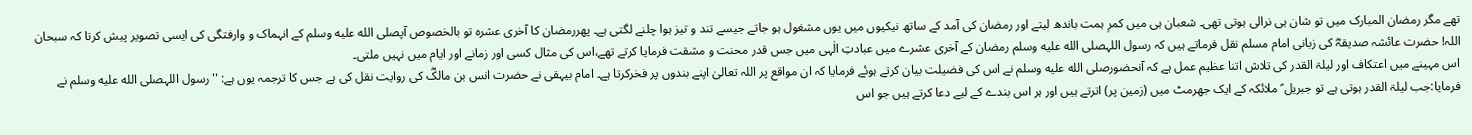تھے مگر رمضان المبارک میں تو شان ہی نرالی ہوتی تھی۔ شعبان ہی میں کمرِ ہمت باندھ لیتے اور رمضان کی آمد کے ساتھ نیکیوں میں یوں مشغول ہو جاتے جیسے تند و تیز ہوا چلنے لگتی ہے۔ پھررمضان کا آخری عشرہ تو بالخصوص آپصلى الله عليه وسلم کے انہماک و وارفتگی کی ایسی تصویر پیش کرتا کہ سبحان اللہ! حضرت عائشہ صدیقہؓ کی زبانی امام مسلم نقل فرماتے ہیں کہ رسول اللہصلى الله عليه وسلم رمضان کے آخری عشرے میں عبادتِ الٰہی میں جس قدر محنت و مشقت فرمایا کرتے تھے،اس کی مثال کسی اور زمانے اور ایام میں نہیں ملتی۔
اس مہینے میں اعتکاف اور لیلۃ القدر کی تلاش اتنا عظیم عمل ہے کہ آنحضورصلى الله عليه وسلم نے اس کی فضیلت بیان کرتے ہوئے فرمایا کہ ان مواقع پر اللہ تعالیٰ اپنے بندوں پر فخرکرتا ہے۔ امام بیہقی نے حضرت انس بن مالکؓ کی روایت نقل کی ہے جس کا ترجمہ یوں ہے: ''رسول اللہصلى الله عليه وسلم نے فرمایا:جب لیلۃ القدر ہوتی ہے تو جبریل ؑ ملائکہ کے ایک جھرمٹ میں (زمین پر) اترتے ہیں اور ہر اس بندے کے لیے دعا کرتے ہیں جو اس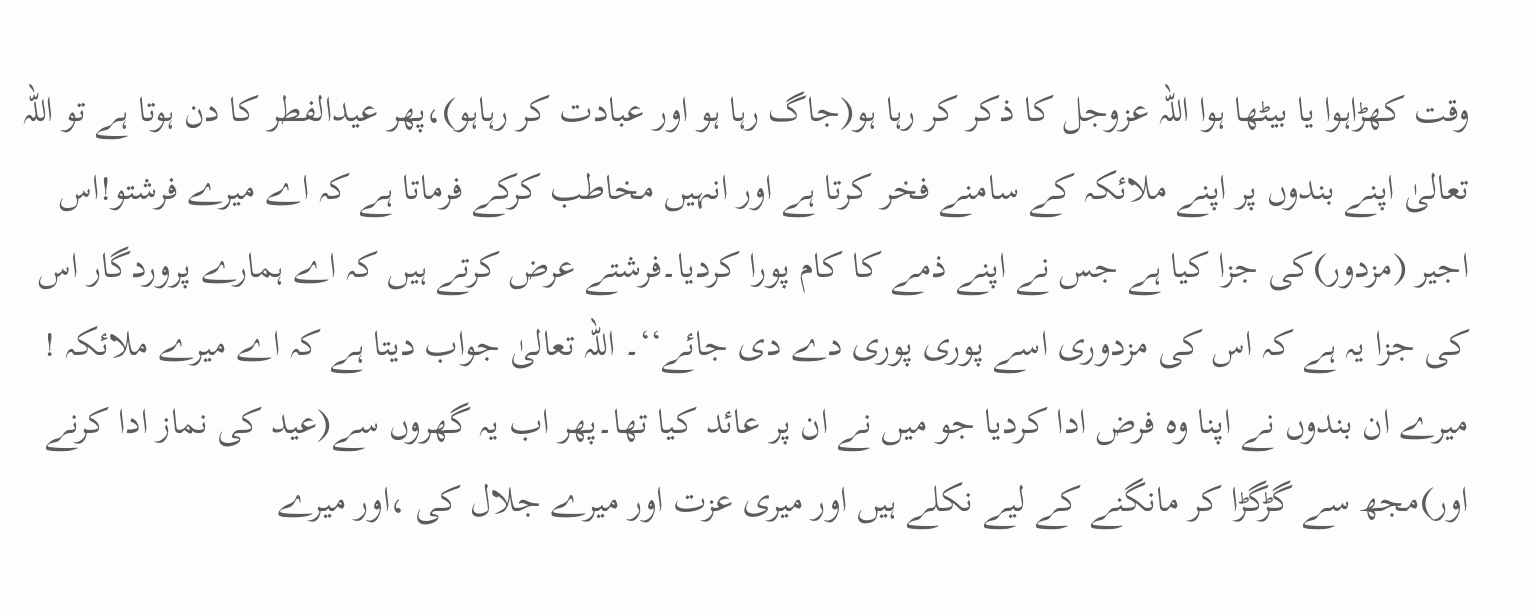وقت کھڑاہوا یا بیٹھا ہوا اللہ عزوجل کا ذکر کر رہا ہو(جاگ رہا ہو اور عبادت کر رہاہو)،پھر عیدالفطر کا دن ہوتا ہے تو اللہ تعالیٰ اپنے بندوں پر اپنے ملائکہ کے سامنے فخر کرتا ہے اور انہیں مخاطب کرکے فرماتا ہے کہ اے میرے فرشتو!اس اجیر (مزدور)کی جزا کیا ہے جس نے اپنے ذمے کا کام پورا کردیا۔فرشتے عرض کرتے ہیں کہ اے ہمارے پروردگار اس کی جزا یہ ہے کہ اس کی مزدوری اسے پوری پوری دے دی جائے‘‘۔ اللہ تعالیٰ جواب دیتا ہے کہ اے میرے ملائکہ ! میرے ان بندوں نے اپنا وہ فرض ادا کردیا جو میں نے ان پر عائد کیا تھا۔پھر اب یہ گھروں سے(عید کی نماز ادا کرنے اور)مجھ سے گڑگڑا کر مانگنے کے لیے نکلے ہیں اور میری عزت اور میرے جلال کی ،اور میرے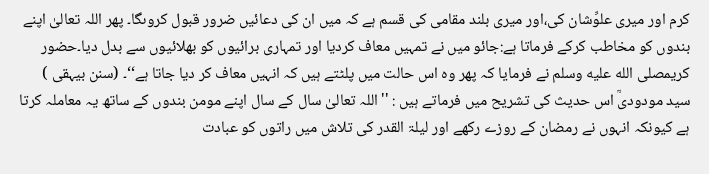کرم اور میری علوِّشان کی،اور میری بلند مقامی کی قسم ہے کہ میں ان کی دعائیں ضرور قبول کروںگا۔ پھر اللہ تعالیٰ اپنے بندوں کو مخاطب کرکے فرماتا ہے:جائو میں نے تمہیں معاف کردیا اور تمہاری برائیوں کو بھلائیوں سے بدل دیا۔حضور کریمصلى الله عليه وسلم نے فرمایا کہ پھر وہ اس حالت میں پلٹتے ہیں کہ انہیں معاف کر دیا جاتا ہے‘‘۔ (سنن بیہقی )
سید مودودیؒ اس حدیث کی تشریح میں فرماتے ہیں : ''اللہ تعالیٰ سال کے سال اپنے مومن بندوں کے ساتھ یہ معاملہ کرتا ہے کیونکہ انہوں نے رمضان کے روزے رکھے اور لیلۃ القدر کی تلاش میں راتوں کو عبادت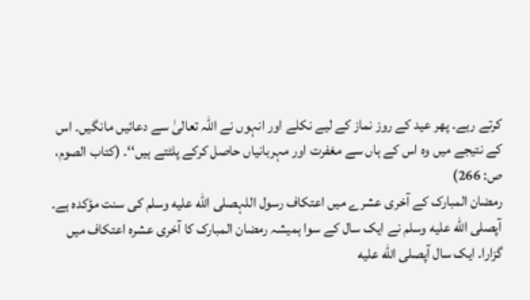کرتے رہے۔ پھر عید کے روز نماز کے لیے نکلے اور انہوں نے اللہ تعالیٰ سے دعائیں مانگیں۔ اس کے نتیجے میں وہ اس کے ہاں سے مغفرت اور مہربانیاں حاصل کرکے پلٹتے ہیں‘‘۔ (کتاب الصوم، ص: 266)
رمضان المبارک کے آخری عشرے میں اعتکاف رسول اللہصلى الله عليه وسلم کی سنت مؤکدہ ہے۔ آپصلى الله عليه وسلم نے ایک سال کے سوا ہمیشہ رمضان المبارک کا آخری عشرہ اعتکاف میں گزارا۔ ایک سال آپصلى الله عليه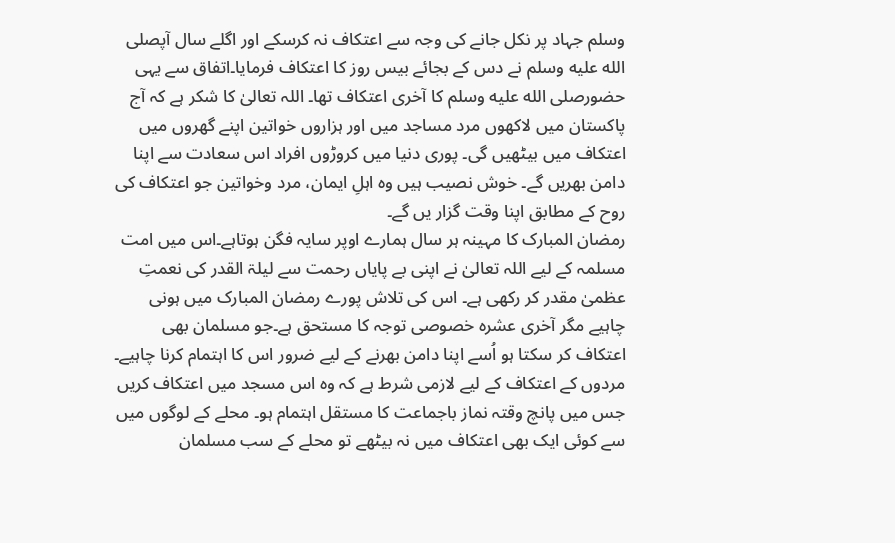وسلم جہاد پر نکل جانے کی وجہ سے اعتکاف نہ کرسکے اور اگلے سال آپصلى الله عليه وسلم نے دس کے بجائے بیس روز کا اعتکاف فرمایا۔اتفاق سے یہی حضورصلى الله عليه وسلم کا آخری اعتکاف تھا۔ اللہ تعالیٰ کا شکر ہے کہ آج پاکستان میں لاکھوں مرد مساجد میں اور ہزاروں خواتین اپنے گھروں میں اعتکاف میں بیٹھیں گی۔ پوری دنیا میں کروڑوں افراد اس سعادت سے اپنا دامن بھریں گے۔ خوش نصیب ہیں وہ اہلِ ایمان، مرد وخواتین جو اعتکاف کی روح کے مطابق اپنا وقت گزار یں گے۔
رمضان المبارک کا مہینہ ہر سال ہمارے اوپر سایہ فگن ہوتاہے۔اس میں امت مسلمہ کے لیے اللہ تعالیٰ نے اپنی بے پایاں رحمت سے لیلۃ القدر کی نعمتِ عظمیٰ مقدر کر رکھی ہے۔ اس کی تلاش پورے رمضان المبارک میں ہونی چاہیے مگر آخری عشرہ خصوصی توجہ کا مستحق ہے۔جو مسلمان بھی اعتکاف کر سکتا ہو اُسے اپنا دامن بھرنے کے لیے ضرور اس کا اہتمام کرنا چاہیے۔ مردوں کے اعتکاف کے لیے لازمی شرط ہے کہ وہ اس مسجد میں اعتکاف کریں جس میں پانچ وقتہ نماز باجماعت کا مستقل اہتمام ہو۔ محلے کے لوگوں میں سے کوئی ایک بھی اعتکاف میں نہ بیٹھے تو محلے کے سب مسلمان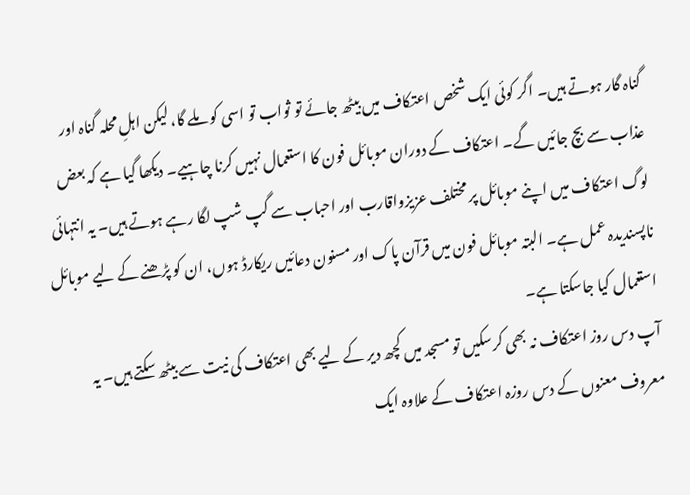گناہ گار ہوتے ہیں۔ اگر کوئی ایک شخص اعتکاف میں بیٹھ جائے تو ثواب تو اسی کو ملے گا، لیکن اہلِ محلہ گناہ اور عذاب سے بچ جائیں گے۔ اعتکاف کے دوران موبائل فون کا استعمال نہیں کرنا چاہیے۔ دیکھا گیا ہے کہ بعض لوگ اعتکاف میں اپنے موبائل پر مختلف عزیزواقارب اور احباب سے گپ شپ لگا رہے ہوتے ہیں۔ یہ انتہائی ناپسندیدہ عمل ہے۔ البتہ موبائل فون میں قرآن پاک اور مسنون دعائیں ریکارڈ ہوں، ان کو پڑھنے کے لیے موبائل استعمال کیا جاسکتا ہے۔
آپ دس روز اعتکاف نہ بھی کرسکیں تو مسجد میں کچھ دیر کے لیے بھی اعتکاف کی نیت سے بیٹھ سکتے ہیں۔ یہ معروف معنوں کے دس روزہ اعتکاف کے علاوہ ایک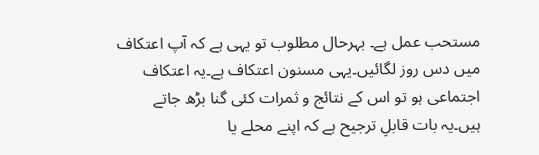مستحب عمل ہے۔ بہرحال مطلوب تو یہی ہے کہ آپ اعتکاف میں دس روز لگائیں۔یہی مسنون اعتکاف ہے۔یہ اعتکاف اجتماعی ہو تو اس کے نتائج و ثمرات کئی گنا بڑھ جاتے ہیں۔یہ بات قابلِ ترجیح ہے کہ اپنے محلے یا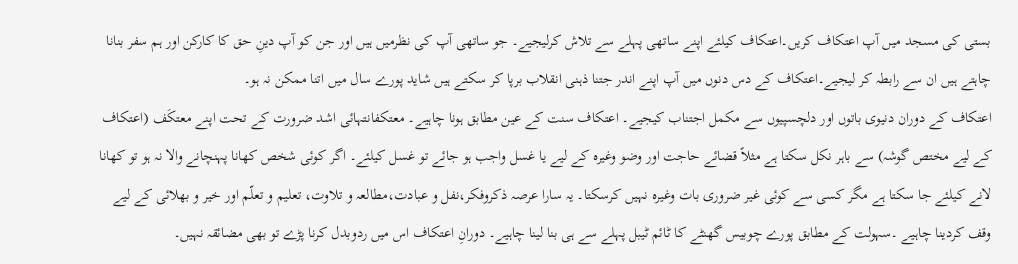بستی کی مسجد میں آپ اعتکاف کریں۔اعتکاف کیلئے اپنے ساتھی پہلے سے تلاش کرلیجیے۔ جو ساتھی آپ کی نظرمیں ہیں اور جن کو آپ دینِ حق کا کارکن اور ہم سفر بنانا چاہتے ہیں ان سے رابطہ کر لیجیے۔اعتکاف کے دس دنوں میں آپ اپنے اندر جتنا ذہنی انقلاب برپا کر سکتے ہیں شاید پورے سال میں اتنا ممکن نہ ہو۔
اعتکاف کے دوران دنیوی باتوں اور دلچسپیوں سے مکمل اجتناب کیجیے۔ اعتکاف سنت کے عین مطابق ہونا چاہیے۔ معتکفانتہائی اشد ضرورت کے تحت اپنے معتکَف (اعتکاف کے لیے مختص گوشہ) سے باہر نکل سکتا ہے مثلاً قضائے حاجت اور وضو وغیرہ کے لیے یا غسل واجب ہو جائے تو غسل کیلئے۔ اگر کوئی شخص کھانا پہنچانے والا نہ ہو تو کھانا لانے کیلئے جا سکتا ہے مگر کسی سے کوئی غیر ضروری بات وغیرہ نہیں کرسکتا۔ یہ سارا عرصہ ذکروفکر،نفل و عبادت،مطالعہ و تلاوت، تعلیم و تعلّم اور خیر و بھلائی کے لیے وقف کردینا چاہیے ۔سہولت کے مطابق پورے چوبیس گھنٹے کا ٹائم ٹیبل پہلے سے ہی بنا لینا چاہیے۔ دورانِ اعتکاف اس میں ردوبدل کرنا پڑے تو بھی مضائقہ نہیں۔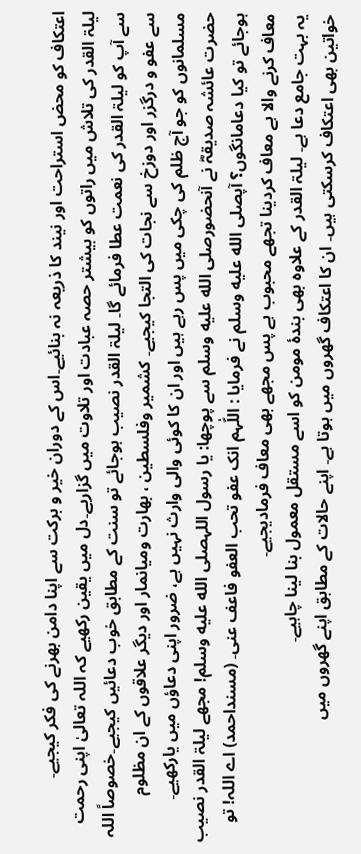اعتکاف کو محض استراحت اور نیند کا ذریعہ نہ بنائیے۔اس کے دوران خیر و برکت سے اپنا دامن بھرنے کی فکر کیجیے۔
لیلۃ القدر کی تلاش میں راتوں کو بیشتر حصہ عبادت اور تلاوت میں گزاریے۔دل میں یقین رکھیے کہ اللہ تعالیٰ اپنی رحمت سے آپ کو لیلۃ القدر کی نعمت عطا فرمائے گا۔ لیلۃ القدر نصیب ہوجائے تو سنت کے مطابق خوب دعائیں کیجیے۔خصوصاً اللہ سے عفو و درگزر اور دوزخ سے نجات کی التجا کیجیے۔ کشمیر وفلسطین ، بھارت ومیانمار اور دیگر علاقوں کے ان مظلوم مسلمانوں کو جو آج ظلم کی چکی میں پس رہے ہیں اور ان کا کوئی والی وارث نہیں ہے، ضرور اپنی دعاؤں میں یارکھیے۔
حضرت عائشہ صدیقہؓ نے آنحضورصلى الله عليه وسلم سے پوچھا: یا رسول اللہصلى الله عليه وسلم! مجھے لیلۃ القدر نصیب ہوجائے تو کیا دعامانگوں؟ آپصلى الله عليه وسلم نے فرمایا : اللّٰہم انک عفو تحب العفو فاعف عنی۔ (مسنداحمد) اے اللہ! تو معاف کرنے والا ہے معاف کردینا تجھے محبوب ہے پس مجھے بھی معاف فرمادیجیے۔
یہ بہت جامع دعا ہے۔ لیلۃ القدر کے علاوہ بھی بندۂ مومن کو اسے مستقل معمول بنا لینا چاہیے۔
خواتین بھی اعتکاف کرسکتی ہیں۔ ان کا اعتکاف گھروں میں ہوتا ہے۔ اپنے حالات کے مطابق اپنے گھروں میں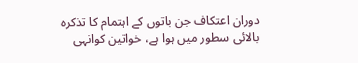دوران اعتکاف جن باتوں کے اہتمام کا تذکرہ بالائی سطور میں ہوا ہے، خواتین کوانہی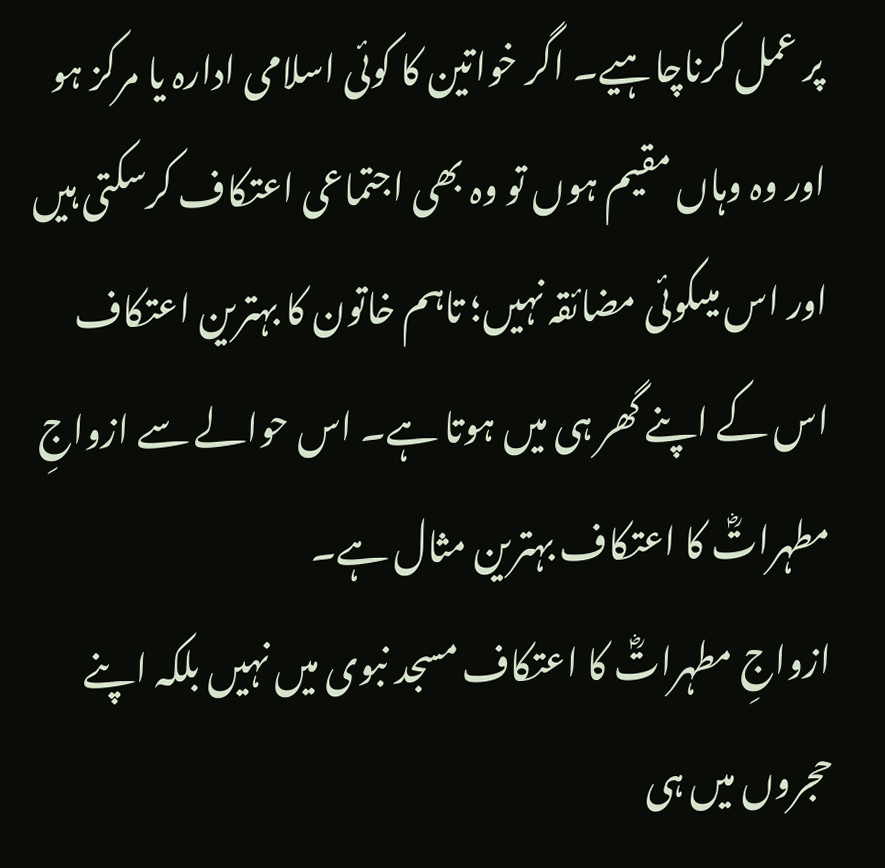پر عمل کرناچاہیے۔ اگر خواتین کا کوئی اسلامی ادارہ یا مرکز ہو اور وہ وہاں مقیم ہوں تو وہ بھی اجتماعی اعتکاف کرسکتی ہیں اور اس میںکوئی مضائقہ نہیں؛ تاہم خاتون کا بہترین اعتکاف اس کے اپنے گھر ہی میں ہوتا ہے۔ اس حوالے سے ازواجِ مطہراتؓ کا اعتکاف بہترین مثال ہے۔
ازواجِ مطہراتؓ کا اعتکاف مسجد نبوی میں نہیں بلکہ اپنے حجروں میں ہی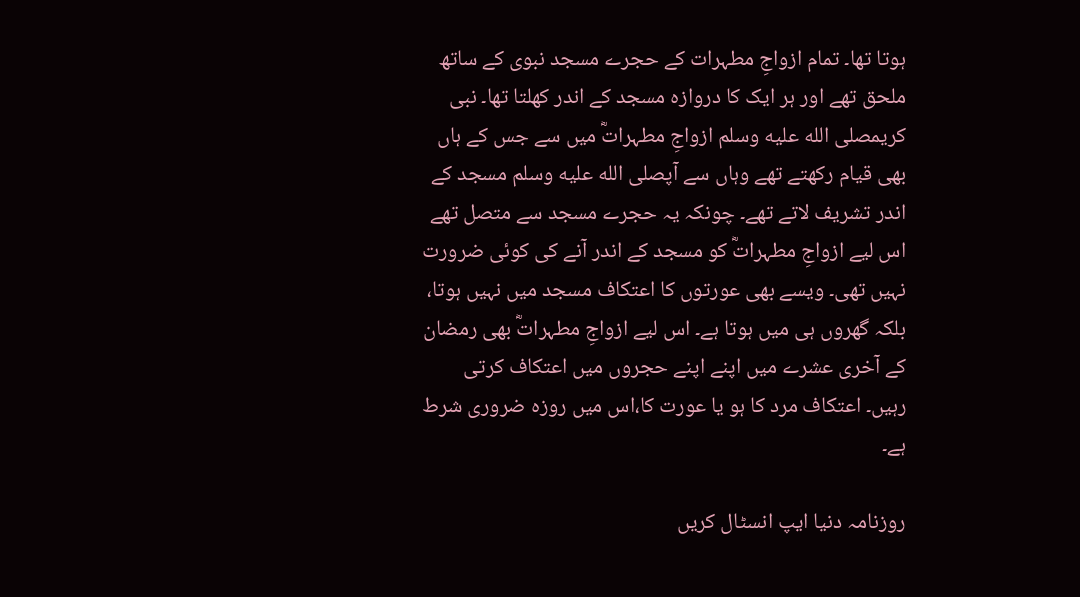ہوتا تھا۔ تمام ازواجِ مطہرات کے حجرے مسجد نبوی کے ساتھ ملحق تھے اور ہر ایک کا دروازہ مسجد کے اندر کھلتا تھا۔ نبی کریمصلى الله عليه وسلم ازواجِ مطہراتؓ میں سے جس کے ہاں بھی قیام رکھتے تھے وہاں سے آپصلى الله عليه وسلم مسجد کے اندر تشریف لاتے تھے۔ چونکہ یہ حجرے مسجد سے متصل تھے اس لیے ازواجِ مطہراتؓ کو مسجد کے اندر آنے کی کوئی ضرورت نہیں تھی۔ ویسے بھی عورتوں کا اعتکاف مسجد میں نہیں ہوتا، بلکہ گھروں ہی میں ہوتا ہے۔ اس لیے ازواجِ مطہراتؓ بھی رمضان کے آخری عشرے میں اپنے اپنے حجروں میں اعتکاف کرتی رہیں۔ اعتکاف مرد کا ہو یا عورت کا،اس میں روزہ ضروری شرط ہے۔

روزنامہ دنیا ایپ انسٹال کریں